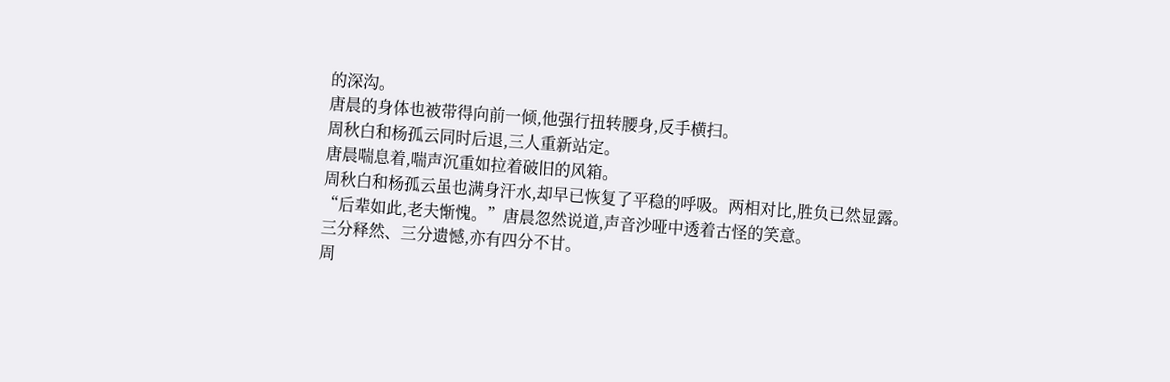的深沟。
唐晨的身体也被带得向前一倾,他强行扭转腰身,反手横扫。
周秋白和杨孤云同时后退,三人重新站定。
唐晨喘息着,喘声沉重如拉着破旧的风箱。
周秋白和杨孤云虽也满身汗水,却早已恢复了平稳的呼吸。两相对比,胜负已然显露。
“后辈如此,老夫惭愧。”唐晨忽然说道,声音沙哑中透着古怪的笑意。
三分释然、三分遗憾,亦有四分不甘。
周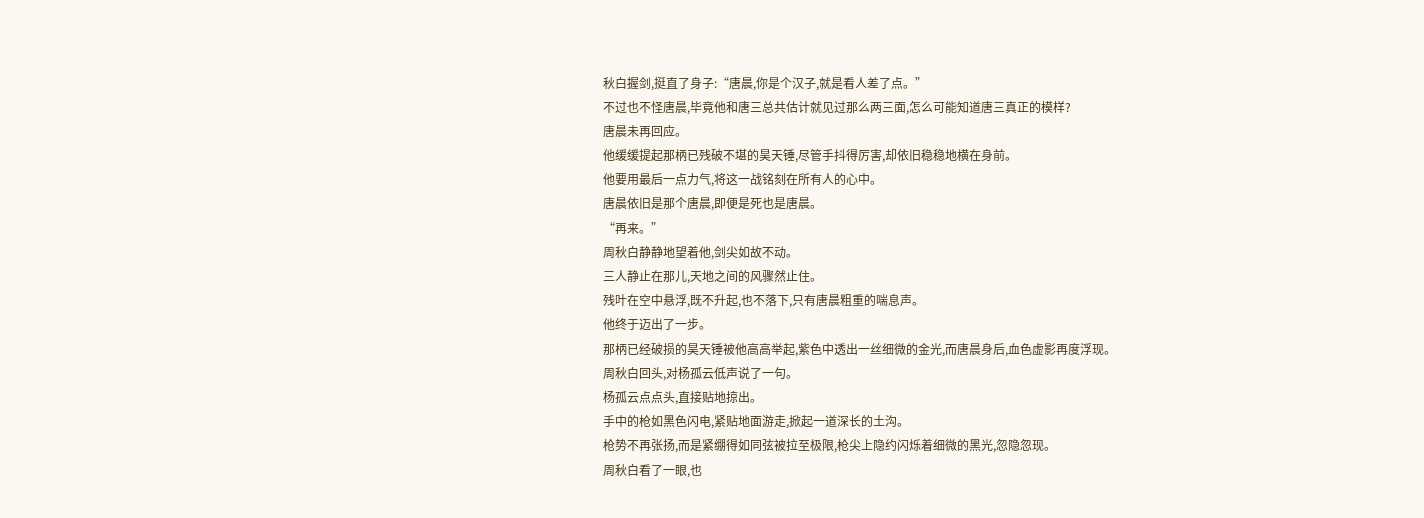秋白握剑,挺直了身子:“唐晨,你是个汉子,就是看人差了点。”
不过也不怪唐晨,毕竟他和唐三总共估计就见过那么两三面,怎么可能知道唐三真正的模样?
唐晨未再回应。
他缓缓提起那柄已残破不堪的昊天锤,尽管手抖得厉害,却依旧稳稳地横在身前。
他要用最后一点力气,将这一战铭刻在所有人的心中。
唐晨依旧是那个唐晨,即便是死也是唐晨。
“再来。”
周秋白静静地望着他,剑尖如故不动。
三人静止在那儿,天地之间的风骤然止住。
残叶在空中悬浮,既不升起,也不落下,只有唐晨粗重的喘息声。
他终于迈出了一步。
那柄已经破损的昊天锤被他高高举起,紫色中透出一丝细微的金光,而唐晨身后,血色虚影再度浮现。
周秋白回头,对杨孤云低声说了一句。
杨孤云点点头,直接贴地掠出。
手中的枪如黑色闪电,紧贴地面游走,掀起一道深长的土沟。
枪势不再张扬,而是紧绷得如同弦被拉至极限,枪尖上隐约闪烁着细微的黑光,忽隐忽现。
周秋白看了一眼,也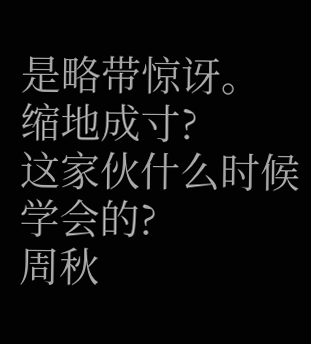是略带惊讶。
缩地成寸?
这家伙什么时候学会的?
周秋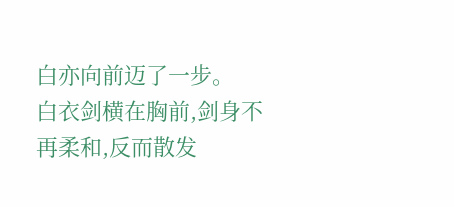白亦向前迈了一步。
白衣剑横在胸前,剑身不再柔和,反而散发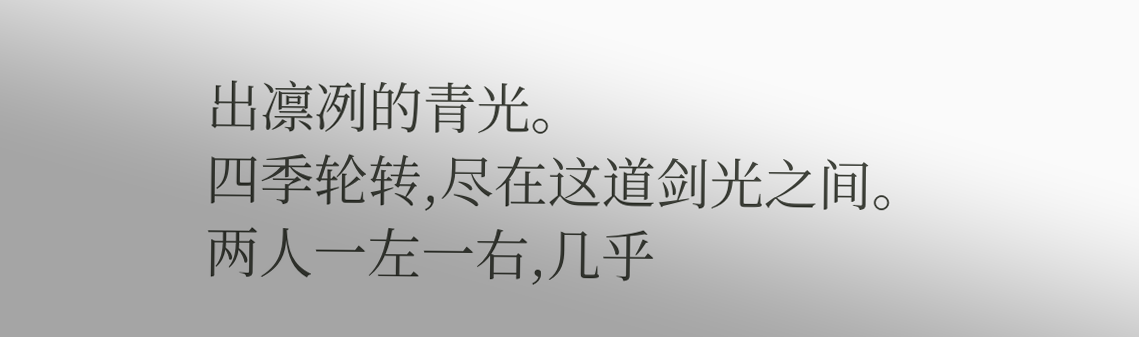出凛冽的青光。
四季轮转,尽在这道剑光之间。
两人一左一右,几乎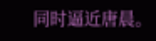同时逼近唐晨。